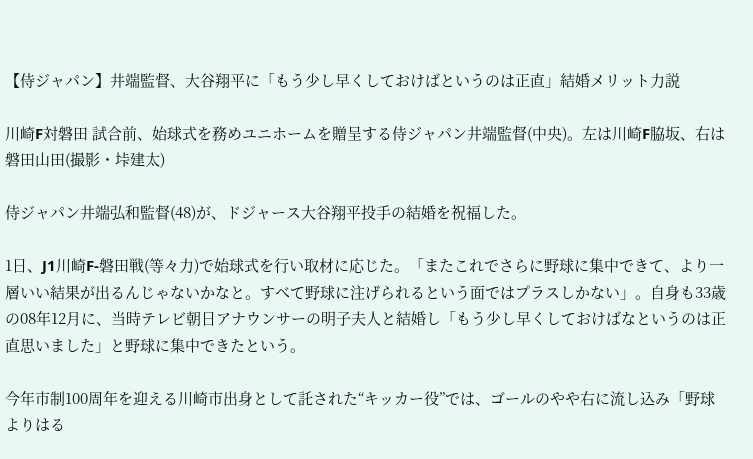【侍ジャパン】井端監督、大谷翔平に「もう少し早くしておけばというのは正直」結婚メリット力説

川崎F対磐田 試合前、始球式を務めユニホームを贈呈する侍ジャパン井端監督(中央)。左は川崎F脇坂、右は磐田山田(撮影・垰建太)

侍ジャパン井端弘和監督(48)が、ドジャース大谷翔平投手の結婚を祝福した。

1日、J1川崎F-磐田戦(等々力)で始球式を行い取材に応じた。「またこれでさらに野球に集中できて、より一層いい結果が出るんじゃないかなと。すべて野球に注げられるという面ではプラスしかない」。自身も33歳の08年12月に、当時テレビ朝日アナウンサーの明子夫人と結婚し「もう少し早くしておけばなというのは正直思いました」と野球に集中できたという。

今年市制100周年を迎える川崎市出身として託された“キッカー役”では、ゴールのやや右に流し込み「野球よりはる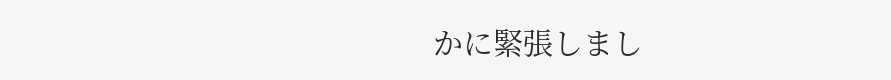かに緊張しまし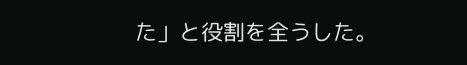た」と役割を全うした。